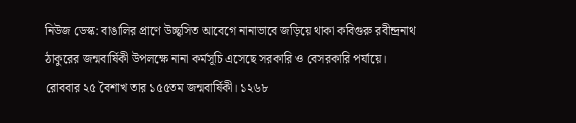নিউজ ডেস্ক: বাঙালির প্রাণে উচ্ছ্বসিত আবেগে নানাভাবে জড়িয়ে থাকা কবিগুরু রবীন্দ্রনাথ ঠাকুরের জন্মবার্ষিকী উপলক্ষে নানা কর্মসূচি এসেছে সরকারি ও বেসরকারি পর্যায়ে।
রোববার ২৫ বৈশাখ তার ১৫৫তম জন্মবার্ষিকী। ১২৬৮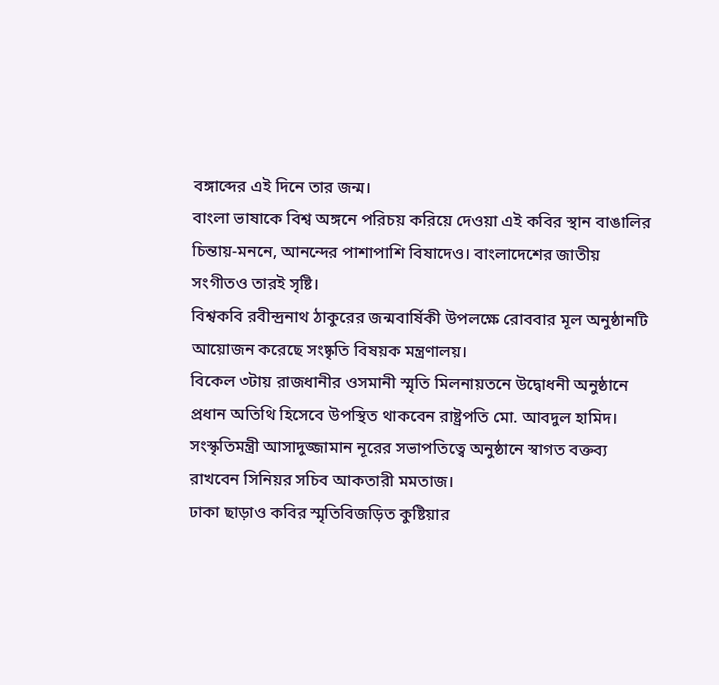বঙ্গাব্দের এই দিনে তার জন্ম।
বাংলা ভাষাকে বিশ্ব অঙ্গনে পরিচয় করিয়ে দেওয়া এই কবির স্থান বাঙালির চিন্তায়-মননে, আনন্দের পাশাপাশি বিষাদেও। বাংলাদেশের জাতীয় সংগীতও তারই সৃষ্টি।
বিশ্বকবি রবীন্দ্রনাথ ঠাকুরের জন্মবার্ষিকী উপলক্ষে রোববার মূল অনুষ্ঠানটি আয়োজন করেছে সংষ্কৃতি বিষয়ক মন্ত্রণালয়।
বিকেল ৩টায় রাজধানীর ওসমানী স্মৃতি মিলনায়তনে উদ্বোধনী অনুষ্ঠানে প্রধান অতিথি হিসেবে উপস্থিত থাকবেন রাষ্ট্রপতি মো. আবদুল হামিদ।
সংস্কৃতিমন্ত্রী আসাদুজ্জামান নূরের সভাপতিত্বে অনুষ্ঠানে স্বাগত বক্তব্য রাখবেন সিনিয়র সচিব আকতারী মমতাজ।
ঢাকা ছাড়াও কবির স্মৃতিবিজড়িত কুষ্টিয়ার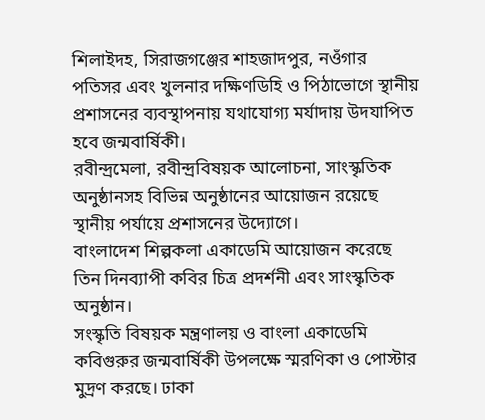শিলাইদহ, সিরাজগঞ্জের শাহজাদপুর, নওঁগার পতিসর এবং খুলনার দক্ষিণডিহি ও পিঠাভোগে স্থানীয় প্রশাসনের ব্যবস্থাপনায় যথাযোগ্য মর্যাদায় উদযাপিত হবে জন্মবার্ষিকী।
রবীন্দ্রমেলা, রবীন্দ্রবিষয়ক আলোচনা, সাংস্কৃতিক অনুষ্ঠানসহ বিভিন্ন অনুষ্ঠানের আয়োজন রয়েছে স্থানীয় পর্যায়ে প্রশাসনের উদ্যোগে।
বাংলাদেশ শিল্পকলা একাডেমি আয়োজন করেছে তিন দিনব্যাপী কবির চিত্র প্রদর্শনী এবং সাংস্কৃতিক অনুষ্ঠান।
সংস্কৃতি বিষয়ক মন্ত্রণালয় ও বাংলা একাডেমি কবিগুরুর জন্মবার্ষিকী উপলক্ষে স্মরণিকা ও পোস্টার মুদ্রণ করছে। ঢাকা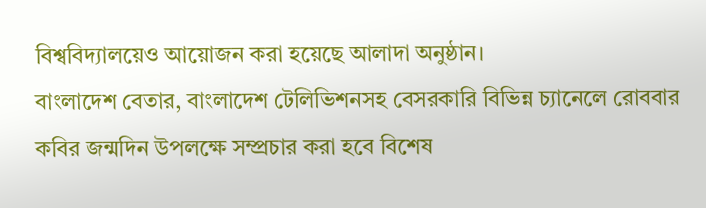বিশ্ববিদ্যালয়েও আয়োজন করা হয়েছে আলাদা অনুষ্ঠান।
বাংলাদেশ বেতার, বাংলাদেশ টেলিভিশনসহ বেসরকারি বিভিন্ন চ্যানেলে রোববার কবির জন্মদিন উপলক্ষে সম্প্রচার করা হবে বিশেষ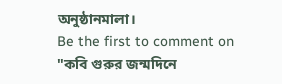অনুষ্ঠানমালা।
Be the first to comment on "কবি গুরুর জন্মদিনে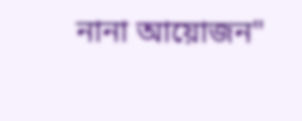নানা আয়োজন"